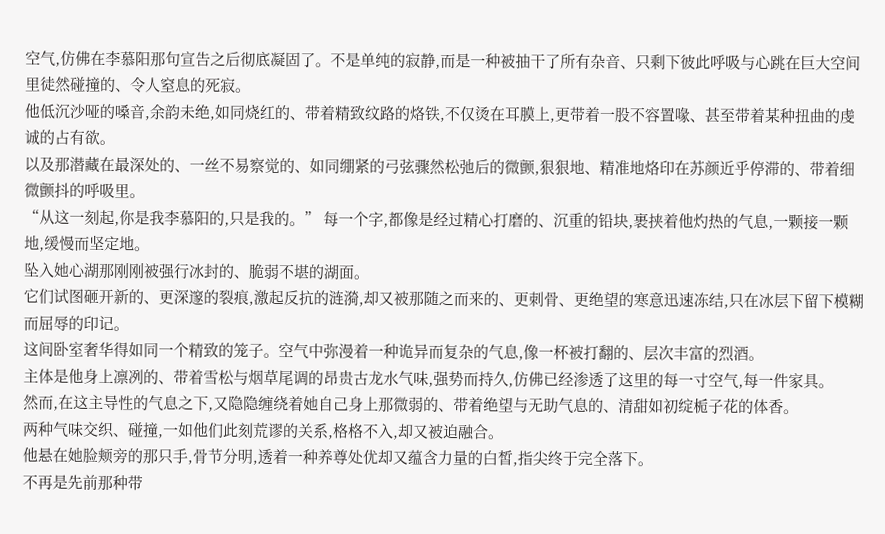空气,仿佛在李慕阳那句宣告之后彻底凝固了。不是单纯的寂静,而是一种被抽干了所有杂音、只剩下彼此呼吸与心跳在巨大空间里徒然碰撞的、令人窒息的死寂。
他低沉沙哑的嗓音,余韵未绝,如同烧红的、带着精致纹路的烙铁,不仅烫在耳膜上,更带着一股不容置喙、甚至带着某种扭曲的虔诚的占有欲。
以及那潜藏在最深处的、一丝不易察觉的、如同绷紧的弓弦骤然松弛后的微颤,狠狠地、精准地烙印在苏颜近乎停滞的、带着细微颤抖的呼吸里。
“从这一刻起,你是我李慕阳的,只是我的。” 每一个字,都像是经过精心打磨的、沉重的铅块,裹挟着他灼热的气息,一颗接一颗地,缓慢而坚定地。
坠入她心湖那刚刚被强行冰封的、脆弱不堪的湖面。
它们试图砸开新的、更深邃的裂痕,激起反抗的涟漪,却又被那随之而来的、更刺骨、更绝望的寒意迅速冻结,只在冰层下留下模糊而屈辱的印记。
这间卧室奢华得如同一个精致的笼子。空气中弥漫着一种诡异而复杂的气息,像一杯被打翻的、层次丰富的烈酒。
主体是他身上凛冽的、带着雪松与烟草尾调的昂贵古龙水气味,强势而持久,仿佛已经渗透了这里的每一寸空气,每一件家具。
然而,在这主导性的气息之下,又隐隐缠绕着她自己身上那微弱的、带着绝望与无助气息的、清甜如初绽栀子花的体香。
两种气味交织、碰撞,一如他们此刻荒谬的关系,格格不入,却又被迫融合。
他悬在她脸颊旁的那只手,骨节分明,透着一种养尊处优却又蕴含力量的白皙,指尖终于完全落下。
不再是先前那种带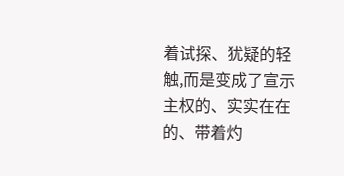着试探、犹疑的轻触,而是变成了宣示主权的、实实在在的、带着灼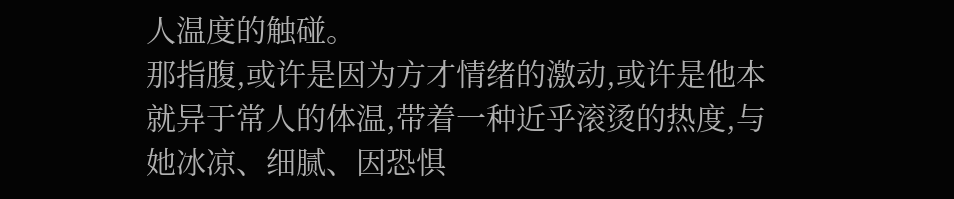人温度的触碰。
那指腹,或许是因为方才情绪的激动,或许是他本就异于常人的体温,带着一种近乎滚烫的热度,与她冰凉、细腻、因恐惧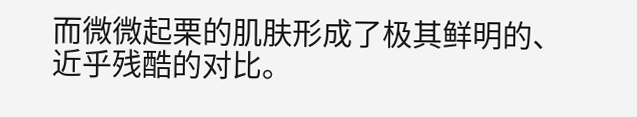而微微起栗的肌肤形成了极其鲜明的、近乎残酷的对比。